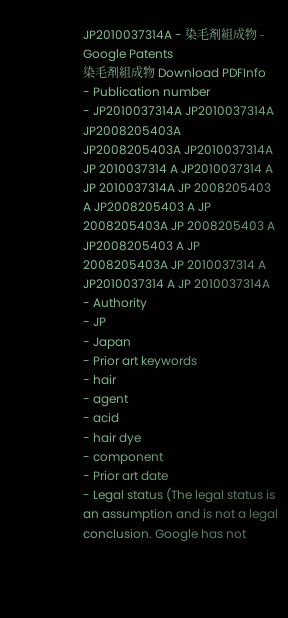JP2010037314A - 染毛剤組成物 - Google Patents
染毛剤組成物 Download PDFInfo
- Publication number
- JP2010037314A JP2010037314A JP2008205403A JP2008205403A JP2010037314A JP 2010037314 A JP2010037314 A JP 2010037314A JP 2008205403 A JP2008205403 A JP 2008205403A JP 2008205403 A JP2008205403 A JP 2008205403A JP 2010037314 A JP2010037314 A JP 2010037314A
- Authority
- JP
- Japan
- Prior art keywords
- hair
- agent
- acid
- hair dye
- component
- Prior art date
- Legal status (The legal status is an assumption and is not a legal conclusion. Google has not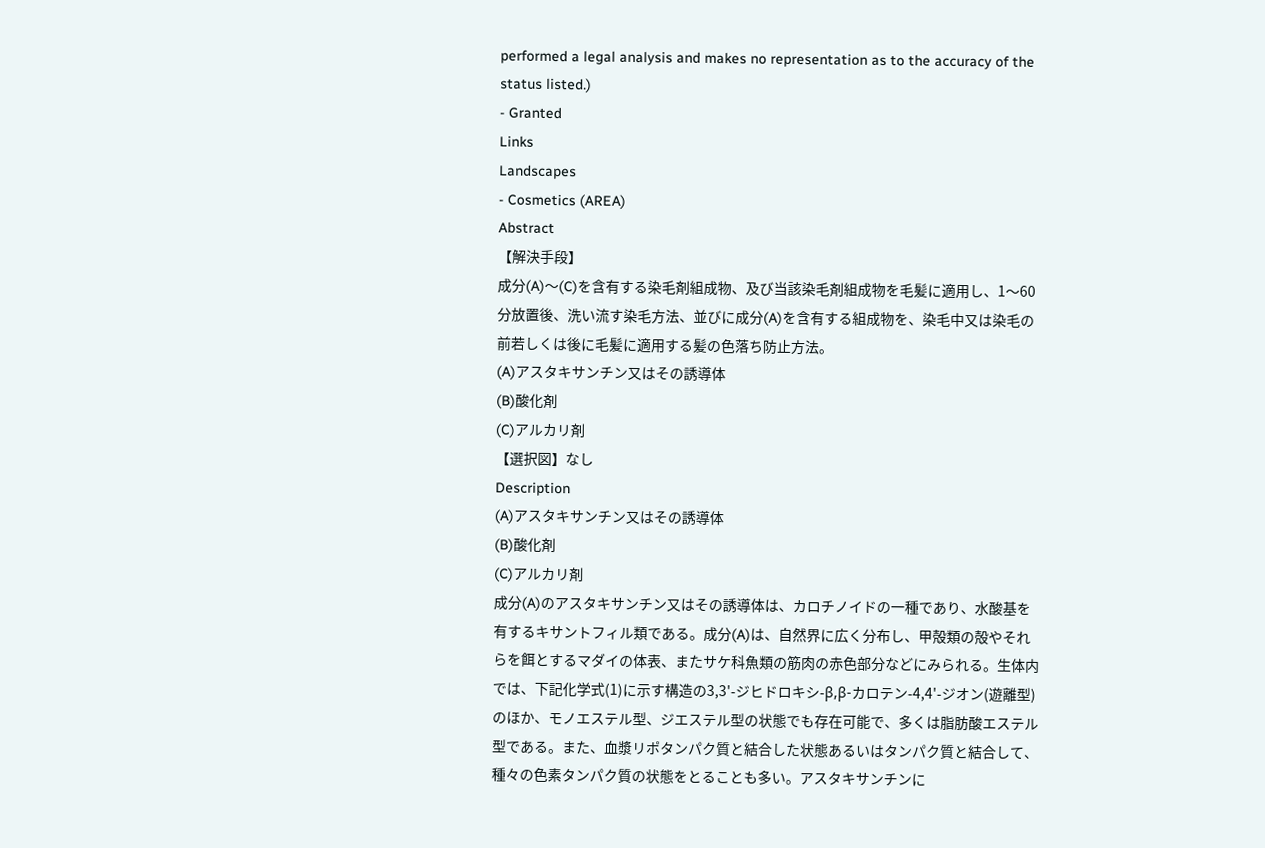performed a legal analysis and makes no representation as to the accuracy of the status listed.)
- Granted
Links
Landscapes
- Cosmetics (AREA)
Abstract
【解決手段】
成分(A)〜(C)を含有する染毛剤組成物、及び当該染毛剤組成物を毛髪に適用し、1〜60分放置後、洗い流す染毛方法、並びに成分(A)を含有する組成物を、染毛中又は染毛の前若しくは後に毛髪に適用する髪の色落ち防止方法。
(A)アスタキサンチン又はその誘導体
(B)酸化剤
(C)アルカリ剤
【選択図】なし
Description
(A)アスタキサンチン又はその誘導体
(B)酸化剤
(C)アルカリ剤
成分(A)のアスタキサンチン又はその誘導体は、カロチノイドの一種であり、水酸基を有するキサントフィル類である。成分(A)は、自然界に広く分布し、甲殻類の殻やそれらを餌とするマダイの体表、またサケ科魚類の筋肉の赤色部分などにみられる。生体内では、下記化学式(1)に示す構造の3,3'-ジヒドロキシ-β,β-カロテン-4,4'-ジオン(遊離型)のほか、モノエステル型、ジエステル型の状態でも存在可能で、多くは脂肪酸エステル型である。また、血漿リポタンパク質と結合した状態あるいはタンパク質と結合して、種々の色素タンパク質の状態をとることも多い。アスタキサンチンに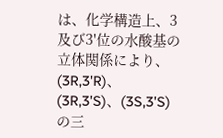は、化学構造上、3及び3'位の水酸基の立体関係により、(3R,3'R)、(3R,3'S)、(3S,3'S)の三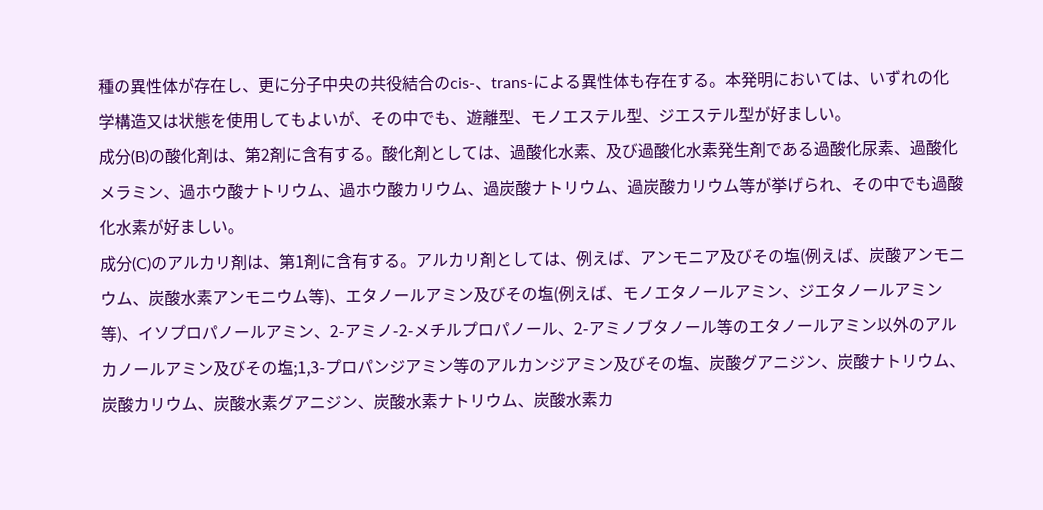種の異性体が存在し、更に分子中央の共役結合のcis-、trans-による異性体も存在する。本発明においては、いずれの化学構造又は状態を使用してもよいが、その中でも、遊離型、モノエステル型、ジエステル型が好ましい。
成分(B)の酸化剤は、第2剤に含有する。酸化剤としては、過酸化水素、及び過酸化水素発生剤である過酸化尿素、過酸化メラミン、過ホウ酸ナトリウム、過ホウ酸カリウム、過炭酸ナトリウム、過炭酸カリウム等が挙げられ、その中でも過酸化水素が好ましい。
成分(C)のアルカリ剤は、第1剤に含有する。アルカリ剤としては、例えば、アンモニア及びその塩(例えば、炭酸アンモニウム、炭酸水素アンモニウム等)、エタノールアミン及びその塩(例えば、モノエタノールアミン、ジエタノールアミン等)、イソプロパノールアミン、2-アミノ-2-メチルプロパノール、2-アミノブタノール等のエタノールアミン以外のアルカノールアミン及びその塩;1,3-プロパンジアミン等のアルカンジアミン及びその塩、炭酸グアニジン、炭酸ナトリウム、炭酸カリウム、炭酸水素グアニジン、炭酸水素ナトリウム、炭酸水素カ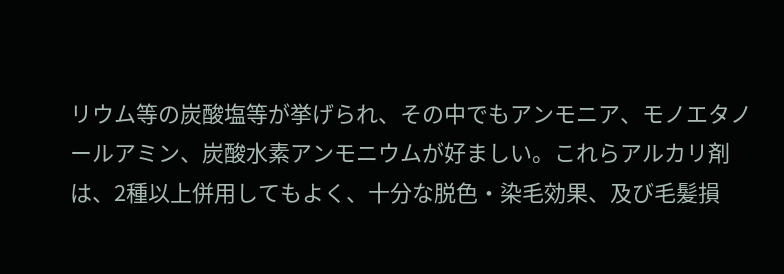リウム等の炭酸塩等が挙げられ、その中でもアンモニア、モノエタノールアミン、炭酸水素アンモニウムが好ましい。これらアルカリ剤は、2種以上併用してもよく、十分な脱色・染毛効果、及び毛髪損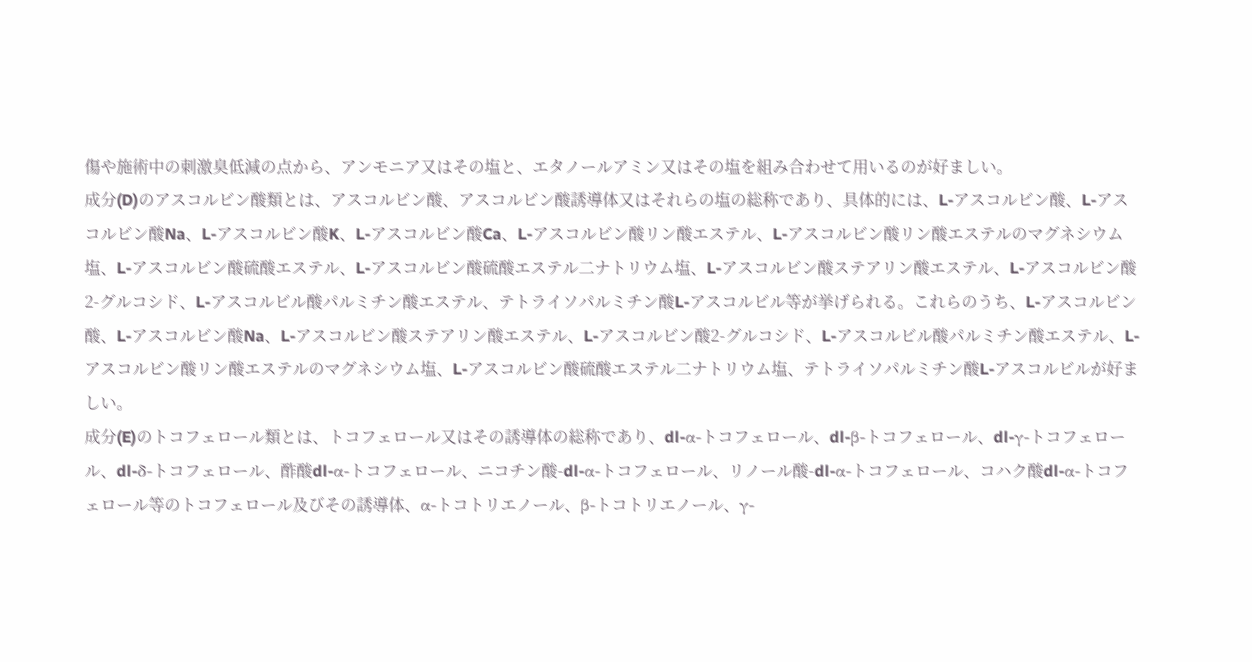傷や施術中の刺激臭低減の点から、アンモニア又はその塩と、エタノールアミン又はその塩を組み合わせて用いるのが好ましい。
成分(D)のアスコルビン酸類とは、アスコルビン酸、アスコルビン酸誘導体又はそれらの塩の総称であり、具体的には、L-アスコルビン酸、L-アスコルビン酸Na、L-アスコルビン酸K、L-アスコルビン酸Ca、L-アスコルビン酸リン酸エステル、L-アスコルビン酸リン酸エステルのマグネシウム塩、L-アスコルビン酸硫酸エステル、L-アスコルビン酸硫酸エステル二ナトリウム塩、L-アスコルビン酸ステアリン酸エステル、L-アスコルビン酸2-グルコシド、L-アスコルビル酸パルミチン酸エステル、テトライソパルミチン酸L-アスコルビル等が挙げられる。これらのうち、L-アスコルビン酸、L-アスコルビン酸Na、L-アスコルビン酸ステアリン酸エステル、L-アスコルビン酸2-グルコシド、L-アスコルビル酸パルミチン酸エステル、L-アスコルビン酸リン酸エステルのマグネシウム塩、L-アスコルビン酸硫酸エステル二ナトリウム塩、テトライソパルミチン酸L-アスコルビルが好ましい。
成分(E)のトコフェロール類とは、トコフェロール又はその誘導体の総称であり、dl-α-トコフェロール、dl-β-トコフェロール、dl-γ-トコフェロール、dl-δ-トコフェロール、酢酸dl-α-トコフェロール、ニコチン酸-dl-α-トコフェロール、リノール酸-dl-α-トコフェロール、コハク酸dl-α-トコフェロール等のトコフェロール及びその誘導体、α-トコトリエノール、β-トコトリエノール、γ-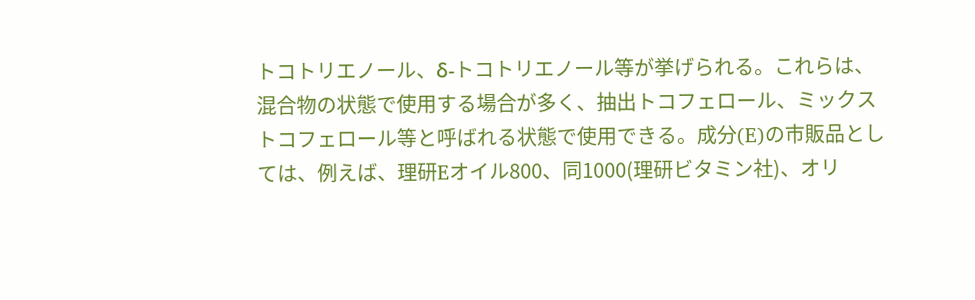トコトリエノール、δ-トコトリエノール等が挙げられる。これらは、混合物の状態で使用する場合が多く、抽出トコフェロール、ミックストコフェロール等と呼ばれる状態で使用できる。成分(E)の市販品としては、例えば、理研Eオイル800、同1000(理研ビタミン社)、オリ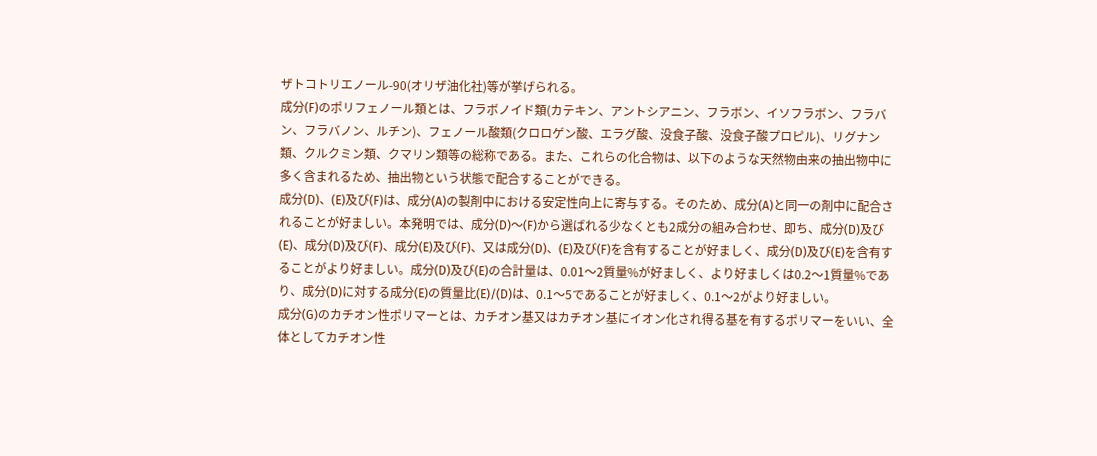ザトコトリエノール-90(オリザ油化社)等が挙げられる。
成分(F)のポリフェノール類とは、フラボノイド類(カテキン、アントシアニン、フラボン、イソフラボン、フラバン、フラバノン、ルチン)、フェノール酸類(クロロゲン酸、エラグ酸、没食子酸、没食子酸プロピル)、リグナン類、クルクミン類、クマリン類等の総称である。また、これらの化合物は、以下のような天然物由来の抽出物中に多く含まれるため、抽出物という状態で配合することができる。
成分(D)、(E)及び(F)は、成分(A)の製剤中における安定性向上に寄与する。そのため、成分(A)と同一の剤中に配合されることが好ましい。本発明では、成分(D)〜(F)から選ばれる少なくとも2成分の組み合わせ、即ち、成分(D)及び(E)、成分(D)及び(F)、成分(E)及び(F)、又は成分(D)、(E)及び(F)を含有することが好ましく、成分(D)及び(E)を含有することがより好ましい。成分(D)及び(E)の合計量は、0.01〜2質量%が好ましく、より好ましくは0.2〜1質量%であり、成分(D)に対する成分(E)の質量比(E)/(D)は、0.1〜5であることが好ましく、0.1〜2がより好ましい。
成分(G)のカチオン性ポリマーとは、カチオン基又はカチオン基にイオン化され得る基を有するポリマーをいい、全体としてカチオン性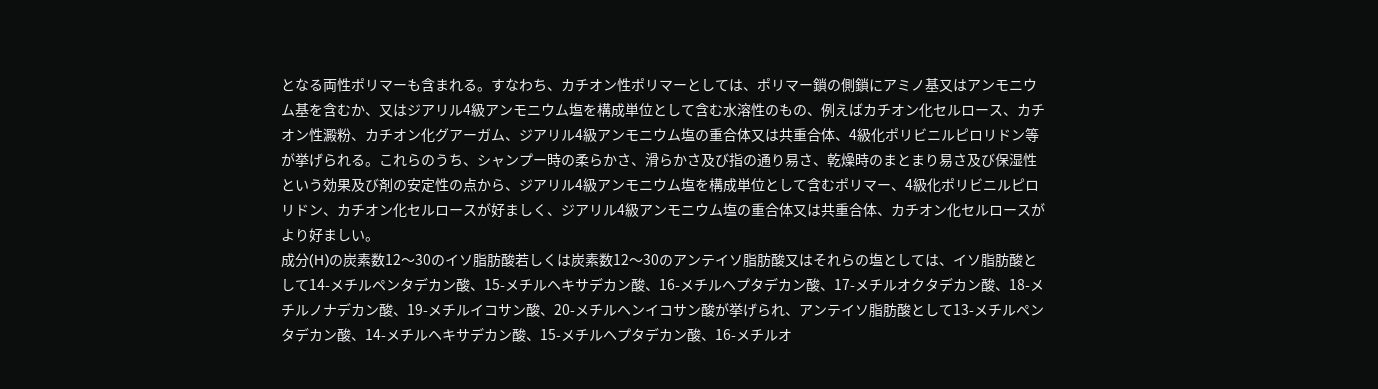となる両性ポリマーも含まれる。すなわち、カチオン性ポリマーとしては、ポリマー鎖の側鎖にアミノ基又はアンモニウム基を含むか、又はジアリル4級アンモニウム塩を構成単位として含む水溶性のもの、例えばカチオン化セルロース、カチオン性澱粉、カチオン化グアーガム、ジアリル4級アンモニウム塩の重合体又は共重合体、4級化ポリビニルピロリドン等が挙げられる。これらのうち、シャンプー時の柔らかさ、滑らかさ及び指の通り易さ、乾燥時のまとまり易さ及び保湿性という効果及び剤の安定性の点から、ジアリル4級アンモニウム塩を構成単位として含むポリマー、4級化ポリビニルピロリドン、カチオン化セルロースが好ましく、ジアリル4級アンモニウム塩の重合体又は共重合体、カチオン化セルロースがより好ましい。
成分(H)の炭素数12〜30のイソ脂肪酸若しくは炭素数12〜30のアンテイソ脂肪酸又はそれらの塩としては、イソ脂肪酸として14-メチルペンタデカン酸、15-メチルヘキサデカン酸、16-メチルヘプタデカン酸、17-メチルオクタデカン酸、18-メチルノナデカン酸、19-メチルイコサン酸、20-メチルヘンイコサン酸が挙げられ、アンテイソ脂肪酸として13-メチルペンタデカン酸、14-メチルヘキサデカン酸、15-メチルヘプタデカン酸、16-メチルオ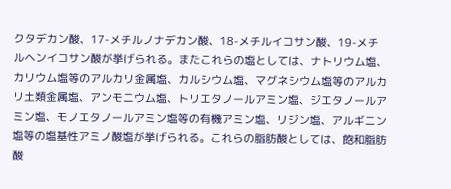クタデカン酸、17-メチルノナデカン酸、18-メチルイコサン酸、19-メチルヘンイコサン酸が挙げられる。またこれらの塩としては、ナトリウム塩、カリウム塩等のアルカリ金属塩、カルシウム塩、マグネシウム塩等のアルカリ土類金属塩、アンモニウム塩、トリエタノールアミン塩、ジエタノールアミン塩、モノエタノールアミン塩等の有機アミン塩、リジン塩、アルギニン塩等の塩基性アミノ酸塩が挙げられる。これらの脂肪酸としては、飽和脂肪酸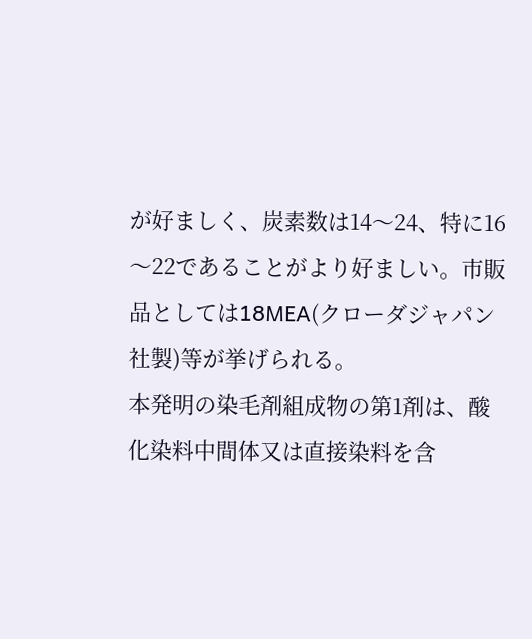が好ましく、炭素数は14〜24、特に16〜22であることがより好ましい。市販品としては18MEA(クローダジャパン社製)等が挙げられる。
本発明の染毛剤組成物の第1剤は、酸化染料中間体又は直接染料を含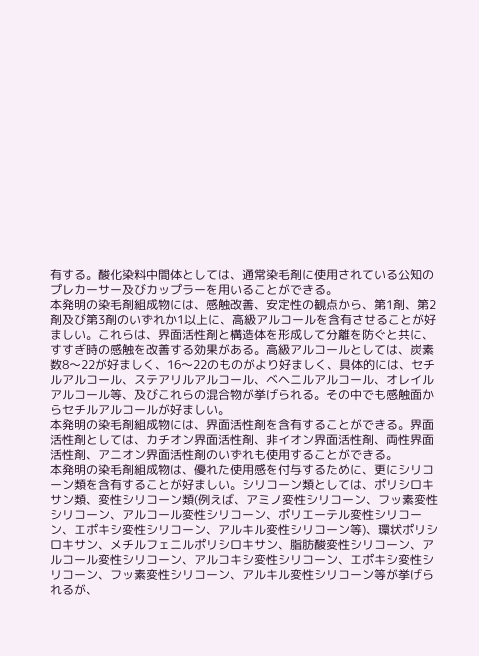有する。酸化染料中間体としては、通常染毛剤に使用されている公知のプレカーサー及びカップラーを用いることができる。
本発明の染毛剤組成物には、感触改善、安定性の観点から、第1剤、第2剤及び第3剤のいずれか1以上に、高級アルコールを含有させることが好ましい。これらは、界面活性剤と構造体を形成して分離を防ぐと共に、すすぎ時の感触を改善する効果がある。高級アルコールとしては、炭素数8〜22が好ましく、16〜22のものがより好ましく、具体的には、セチルアルコール、ステアリルアルコール、ベヘニルアルコール、オレイルアルコール等、及びこれらの混合物が挙げられる。その中でも感触面からセチルアルコールが好ましい。
本発明の染毛剤組成物には、界面活性剤を含有することができる。界面活性剤としては、カチオン界面活性剤、非イオン界面活性剤、両性界面活性剤、アニオン界面活性剤のいずれも使用することができる。
本発明の染毛剤組成物は、優れた使用感を付与するために、更にシリコーン類を含有することが好ましい。シリコーン類としては、ポリシロキサン類、変性シリコーン類(例えば、アミノ変性シリコーン、フッ素変性シリコーン、アルコール変性シリコーン、ポリエーテル変性シリコーン、エポキシ変性シリコーン、アルキル変性シリコーン等)、環状ポリシロキサン、メチルフェニルポリシロキサン、脂肪酸変性シリコーン、アルコール変性シリコーン、アルコキシ変性シリコーン、エポキシ変性シリコーン、フッ素変性シリコーン、アルキル変性シリコーン等が挙げられるが、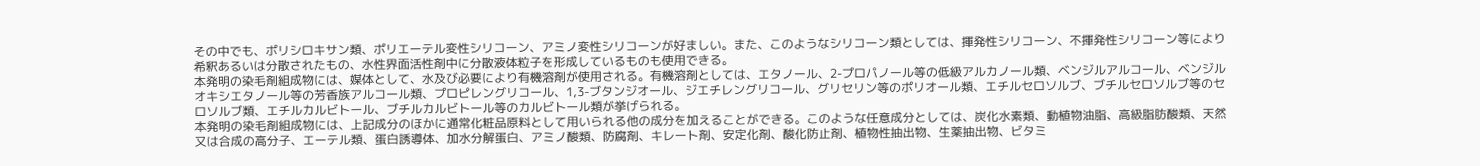その中でも、ポリシロキサン類、ポリエーテル変性シリコーン、アミノ変性シリコーンが好ましい。また、このようなシリコーン類としては、揮発性シリコーン、不揮発性シリコーン等により希釈あるいは分散されたもの、水性界面活性剤中に分散液体粒子を形成しているものも使用できる。
本発明の染毛剤組成物には、媒体として、水及び必要により有機溶剤が使用される。有機溶剤としては、エタノール、2-プロパノール等の低級アルカノール類、ベンジルアルコール、ベンジルオキシエタノール等の芳香族アルコール類、プロピレングリコール、1,3-ブタンジオール、ジエチレングリコール、グリセリン等のポリオール類、エチルセロソルブ、ブチルセロソルブ等のセロソルブ類、エチルカルビトール、ブチルカルビトール等のカルビトール類が挙げられる。
本発明の染毛剤組成物には、上記成分のほかに通常化粧品原料として用いられる他の成分を加えることができる。このような任意成分としては、炭化水素類、動植物油脂、高級脂肪酸類、天然又は合成の高分子、エーテル類、蛋白誘導体、加水分解蛋白、アミノ酸類、防腐剤、キレート剤、安定化剤、酸化防止剤、植物性抽出物、生薬抽出物、ビタミ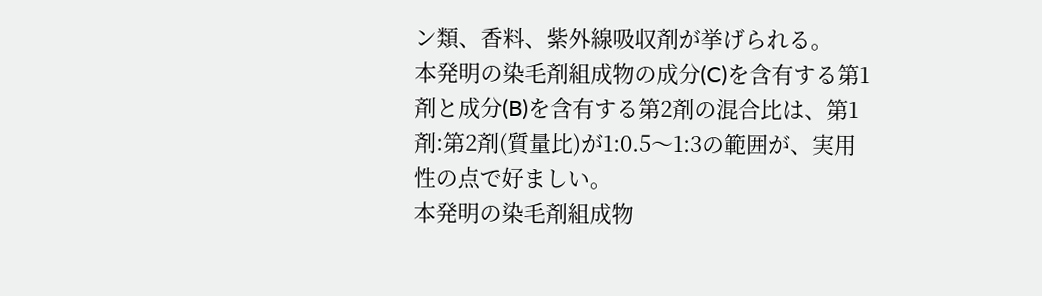ン類、香料、紫外線吸収剤が挙げられる。
本発明の染毛剤組成物の成分(C)を含有する第1剤と成分(B)を含有する第2剤の混合比は、第1剤:第2剤(質量比)が1:0.5〜1:3の範囲が、実用性の点で好ましい。
本発明の染毛剤組成物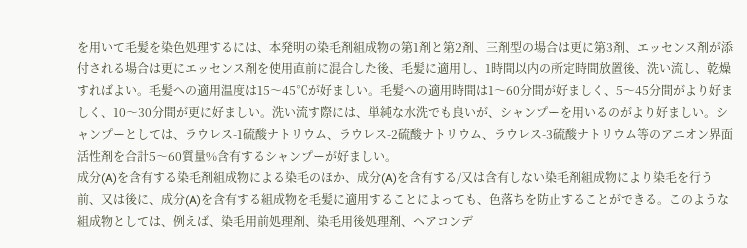を用いて毛髪を染色処理するには、本発明の染毛剤組成物の第1剤と第2剤、三剤型の場合は更に第3剤、エッセンス剤が添付される場合は更にエッセンス剤を使用直前に混合した後、毛髪に適用し、1時間以内の所定時間放置後、洗い流し、乾燥すればよい。毛髪への適用温度は15〜45℃が好ましい。毛髪への適用時間は1〜60分間が好ましく、5〜45分間がより好ましく、10〜30分間が更に好ましい。洗い流す際には、単純な水洗でも良いが、シャンプーを用いるのがより好ましい。シャンプーとしては、ラウレス-1硫酸ナトリウム、ラウレス-2硫酸ナトリウム、ラウレス-3硫酸ナトリウム等のアニオン界面活性剤を合計5〜60質量%含有するシャンプーが好ましい。
成分(A)を含有する染毛剤組成物による染毛のほか、成分(A)を含有する/又は含有しない染毛剤組成物により染毛を行う前、又は後に、成分(A)を含有する組成物を毛髪に適用することによっても、色落ちを防止することができる。このような組成物としては、例えば、染毛用前処理剤、染毛用後処理剤、ヘアコンデ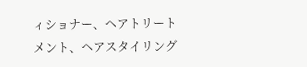ィショナー、ヘアトリートメント、ヘアスタイリング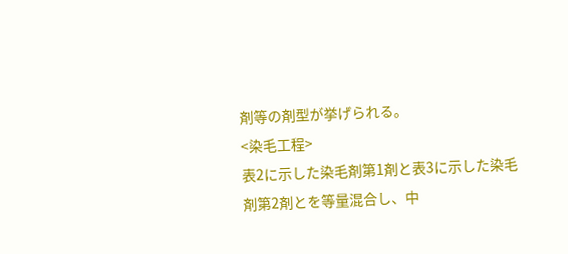剤等の剤型が挙げられる。
<染毛工程>
表2に示した染毛剤第1剤と表3に示した染毛剤第2剤とを等量混合し、中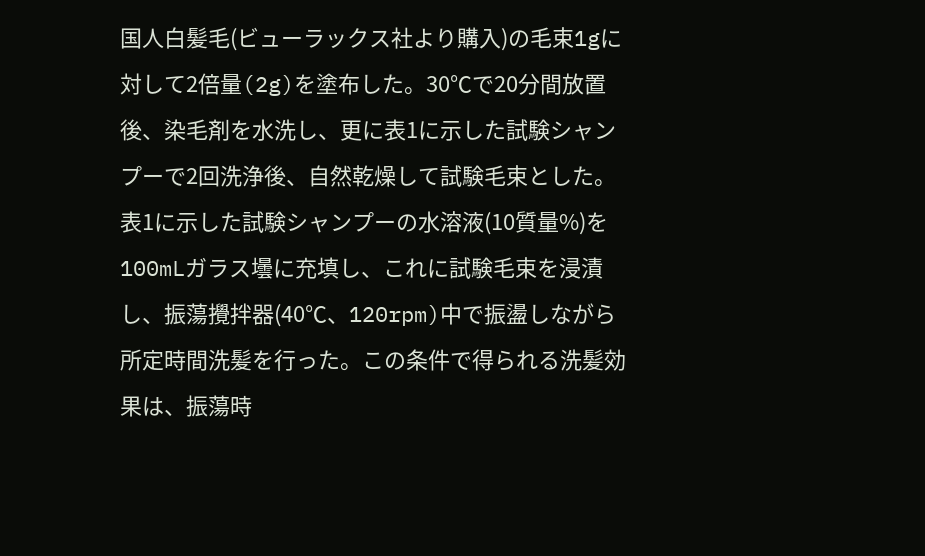国人白髪毛(ビューラックス社より購入)の毛束1gに対して2倍量(2g)を塗布した。30℃で20分間放置後、染毛剤を水洗し、更に表1に示した試験シャンプーで2回洗浄後、自然乾燥して試験毛束とした。
表1に示した試験シャンプーの水溶液(10質量%)を100mLガラス壜に充填し、これに試験毛束を浸漬し、振蕩攪拌器(40℃、120rpm)中で振盪しながら所定時間洗髪を行った。この条件で得られる洗髪効果は、振蕩時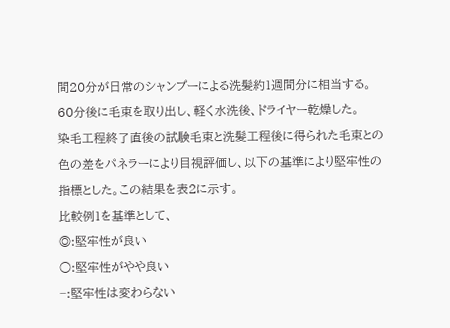間20分が日常のシャンプーによる洗髪約1週間分に相当する。60分後に毛束を取り出し、軽く水洗後、ドライヤー乾燥した。
染毛工程終了直後の試験毛束と洗髪工程後に得られた毛束との色の差をパネラーにより目視評価し、以下の基準により堅牢性の指標とした。この結果を表2に示す。
比較例1を基準として、
◎:堅牢性が良い
○:堅牢性がやや良い
−:堅牢性は変わらない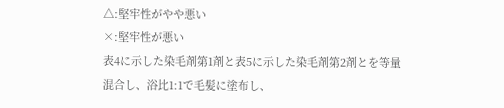△:堅牢性がやや悪い
×:堅牢性が悪い
表4に示した染毛剤第1剤と表5に示した染毛剤第2剤とを等量混合し、浴比1:1で毛髪に塗布し、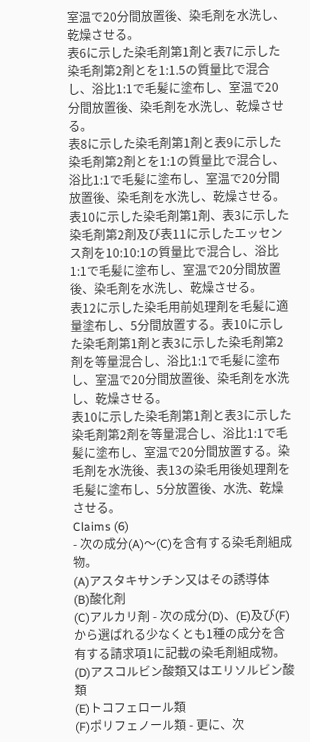室温で20分間放置後、染毛剤を水洗し、乾燥させる。
表6に示した染毛剤第1剤と表7に示した染毛剤第2剤とを1:1.5の質量比で混合し、浴比1:1で毛髪に塗布し、室温で20分間放置後、染毛剤を水洗し、乾燥させる。
表8に示した染毛剤第1剤と表9に示した染毛剤第2剤とを1:1の質量比で混合し、浴比1:1で毛髪に塗布し、室温で20分間放置後、染毛剤を水洗し、乾燥させる。
表10に示した染毛剤第1剤、表3に示した染毛剤第2剤及び表11に示したエッセンス剤を10:10:1の質量比で混合し、浴比1:1で毛髪に塗布し、室温で20分間放置後、染毛剤を水洗し、乾燥させる。
表12に示した染毛用前処理剤を毛髪に適量塗布し、5分間放置する。表10に示した染毛剤第1剤と表3に示した染毛剤第2剤を等量混合し、浴比1:1で毛髪に塗布し、室温で20分間放置後、染毛剤を水洗し、乾燥させる。
表10に示した染毛剤第1剤と表3に示した染毛剤第2剤を等量混合し、浴比1:1で毛髪に塗布し、室温で20分間放置する。染毛剤を水洗後、表13の染毛用後処理剤を毛髪に塗布し、5分放置後、水洗、乾燥させる。
Claims (6)
- 次の成分(A)〜(C)を含有する染毛剤組成物。
(A)アスタキサンチン又はその誘導体
(B)酸化剤
(C)アルカリ剤 - 次の成分(D)、(E)及び(F)から選ばれる少なくとも1種の成分を含有する請求項1に記載の染毛剤組成物。
(D)アスコルビン酸類又はエリソルビン酸類
(E)トコフェロール類
(F)ポリフェノール類 - 更に、次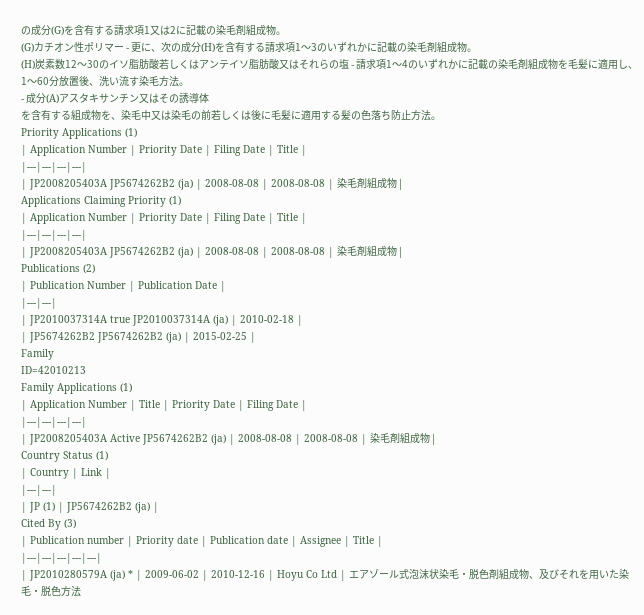の成分(G)を含有する請求項1又は2に記載の染毛剤組成物。
(G)カチオン性ポリマー - 更に、次の成分(H)を含有する請求項1〜3のいずれかに記載の染毛剤組成物。
(H)炭素数12〜30のイソ脂肪酸若しくはアンテイソ脂肪酸又はそれらの塩 - 請求項1〜4のいずれかに記載の染毛剤組成物を毛髪に適用し、1〜60分放置後、洗い流す染毛方法。
- 成分(A)アスタキサンチン又はその誘導体
を含有する組成物を、染毛中又は染毛の前若しくは後に毛髪に適用する髪の色落ち防止方法。
Priority Applications (1)
| Application Number | Priority Date | Filing Date | Title |
|---|---|---|---|
| JP2008205403A JP5674262B2 (ja) | 2008-08-08 | 2008-08-08 | 染毛剤組成物 |
Applications Claiming Priority (1)
| Application Number | Priority Date | Filing Date | Title |
|---|---|---|---|
| JP2008205403A JP5674262B2 (ja) | 2008-08-08 | 2008-08-08 | 染毛剤組成物 |
Publications (2)
| Publication Number | Publication Date |
|---|---|
| JP2010037314A true JP2010037314A (ja) | 2010-02-18 |
| JP5674262B2 JP5674262B2 (ja) | 2015-02-25 |
Family
ID=42010213
Family Applications (1)
| Application Number | Title | Priority Date | Filing Date |
|---|---|---|---|
| JP2008205403A Active JP5674262B2 (ja) | 2008-08-08 | 2008-08-08 | 染毛剤組成物 |
Country Status (1)
| Country | Link |
|---|---|
| JP (1) | JP5674262B2 (ja) |
Cited By (3)
| Publication number | Priority date | Publication date | Assignee | Title |
|---|---|---|---|---|
| JP2010280579A (ja) * | 2009-06-02 | 2010-12-16 | Hoyu Co Ltd | エアゾール式泡沫状染毛・脱色剤組成物、及びそれを用いた染毛・脱色方法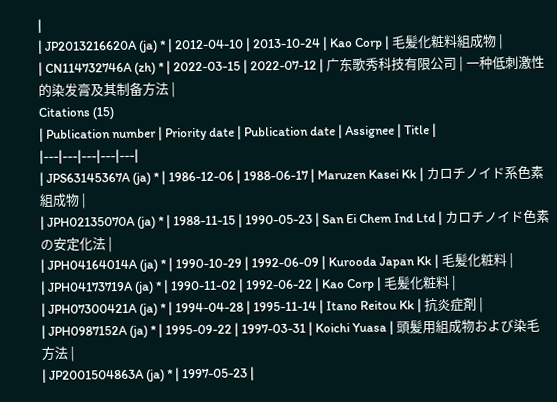|
| JP2013216620A (ja) * | 2012-04-10 | 2013-10-24 | Kao Corp | 毛髪化粧料組成物 |
| CN114732746A (zh) * | 2022-03-15 | 2022-07-12 | 广东歌秀科技有限公司 | 一种低刺激性的染发膏及其制备方法 |
Citations (15)
| Publication number | Priority date | Publication date | Assignee | Title |
|---|---|---|---|---|
| JPS63145367A (ja) * | 1986-12-06 | 1988-06-17 | Maruzen Kasei Kk | カロチノイド系色素組成物 |
| JPH02135070A (ja) * | 1988-11-15 | 1990-05-23 | San Ei Chem Ind Ltd | カロチノイド色素の安定化法 |
| JPH04164014A (ja) * | 1990-10-29 | 1992-06-09 | Kurooda Japan Kk | 毛髪化粧料 |
| JPH04173719A (ja) * | 1990-11-02 | 1992-06-22 | Kao Corp | 毛髪化粧料 |
| JPH07300421A (ja) * | 1994-04-28 | 1995-11-14 | Itano Reitou Kk | 抗炎症剤 |
| JPH0987152A (ja) * | 1995-09-22 | 1997-03-31 | Koichi Yuasa | 頭髪用組成物および染毛方法 |
| JP2001504863A (ja) * | 1997-05-23 |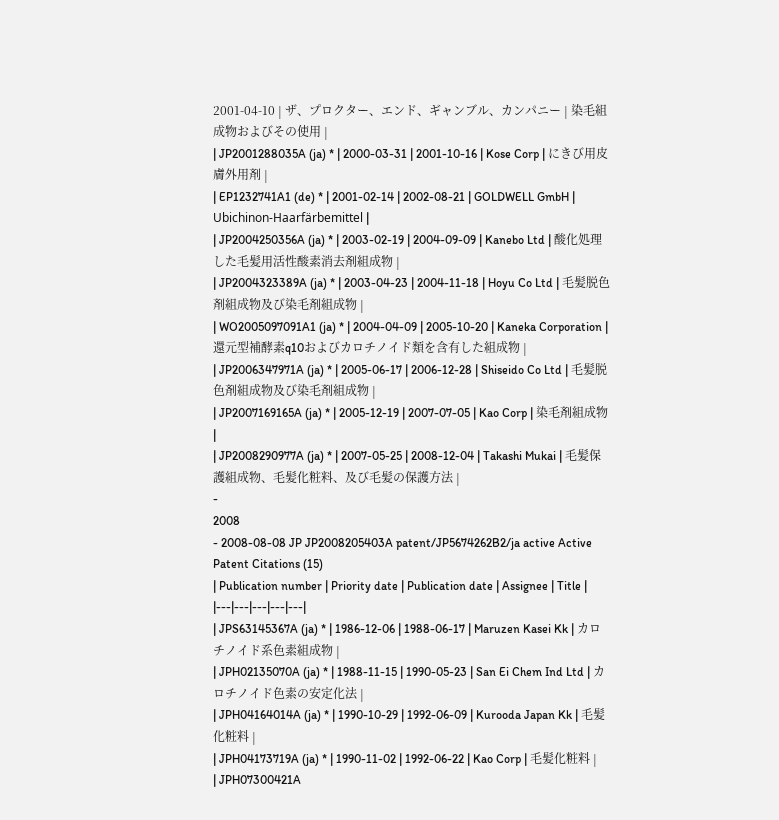2001-04-10 | ザ、プロクター、エンド、ギャンブル、カンパニー | 染毛組成物およびその使用 |
| JP2001288035A (ja) * | 2000-03-31 | 2001-10-16 | Kose Corp | にきび用皮膚外用剤 |
| EP1232741A1 (de) * | 2001-02-14 | 2002-08-21 | GOLDWELL GmbH | Ubichinon-Haarfärbemittel |
| JP2004250356A (ja) * | 2003-02-19 | 2004-09-09 | Kanebo Ltd | 酸化処理した毛髪用活性酸素消去剤組成物 |
| JP2004323389A (ja) * | 2003-04-23 | 2004-11-18 | Hoyu Co Ltd | 毛髪脱色剤組成物及び染毛剤組成物 |
| WO2005097091A1 (ja) * | 2004-04-09 | 2005-10-20 | Kaneka Corporation | 還元型補酵素q10およびカロチノイド類を含有した組成物 |
| JP2006347971A (ja) * | 2005-06-17 | 2006-12-28 | Shiseido Co Ltd | 毛髪脱色剤組成物及び染毛剤組成物 |
| JP2007169165A (ja) * | 2005-12-19 | 2007-07-05 | Kao Corp | 染毛剤組成物 |
| JP2008290977A (ja) * | 2007-05-25 | 2008-12-04 | Takashi Mukai | 毛髪保護組成物、毛髪化粧料、及び毛髪の保護方法 |
-
2008
- 2008-08-08 JP JP2008205403A patent/JP5674262B2/ja active Active
Patent Citations (15)
| Publication number | Priority date | Publication date | Assignee | Title |
|---|---|---|---|---|
| JPS63145367A (ja) * | 1986-12-06 | 1988-06-17 | Maruzen Kasei Kk | カロチノイド系色素組成物 |
| JPH02135070A (ja) * | 1988-11-15 | 1990-05-23 | San Ei Chem Ind Ltd | カロチノイド色素の安定化法 |
| JPH04164014A (ja) * | 1990-10-29 | 1992-06-09 | Kurooda Japan Kk | 毛髪化粧料 |
| JPH04173719A (ja) * | 1990-11-02 | 1992-06-22 | Kao Corp | 毛髪化粧料 |
| JPH07300421A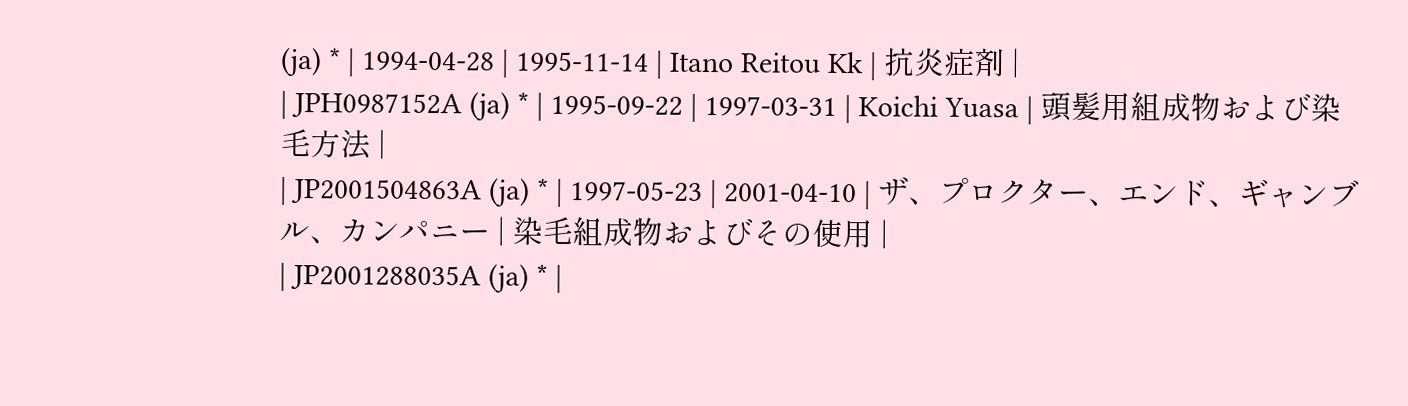(ja) * | 1994-04-28 | 1995-11-14 | Itano Reitou Kk | 抗炎症剤 |
| JPH0987152A (ja) * | 1995-09-22 | 1997-03-31 | Koichi Yuasa | 頭髪用組成物および染毛方法 |
| JP2001504863A (ja) * | 1997-05-23 | 2001-04-10 | ザ、プロクター、エンド、ギャンブル、カンパニー | 染毛組成物およびその使用 |
| JP2001288035A (ja) * |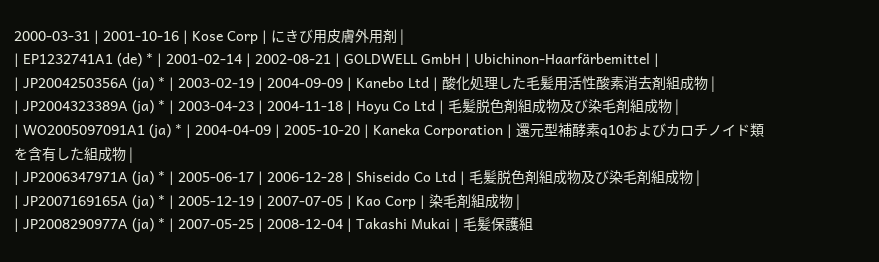2000-03-31 | 2001-10-16 | Kose Corp | にきび用皮膚外用剤 |
| EP1232741A1 (de) * | 2001-02-14 | 2002-08-21 | GOLDWELL GmbH | Ubichinon-Haarfärbemittel |
| JP2004250356A (ja) * | 2003-02-19 | 2004-09-09 | Kanebo Ltd | 酸化処理した毛髪用活性酸素消去剤組成物 |
| JP2004323389A (ja) * | 2003-04-23 | 2004-11-18 | Hoyu Co Ltd | 毛髪脱色剤組成物及び染毛剤組成物 |
| WO2005097091A1 (ja) * | 2004-04-09 | 2005-10-20 | Kaneka Corporation | 還元型補酵素q10およびカロチノイド類を含有した組成物 |
| JP2006347971A (ja) * | 2005-06-17 | 2006-12-28 | Shiseido Co Ltd | 毛髪脱色剤組成物及び染毛剤組成物 |
| JP2007169165A (ja) * | 2005-12-19 | 2007-07-05 | Kao Corp | 染毛剤組成物 |
| JP2008290977A (ja) * | 2007-05-25 | 2008-12-04 | Takashi Mukai | 毛髪保護組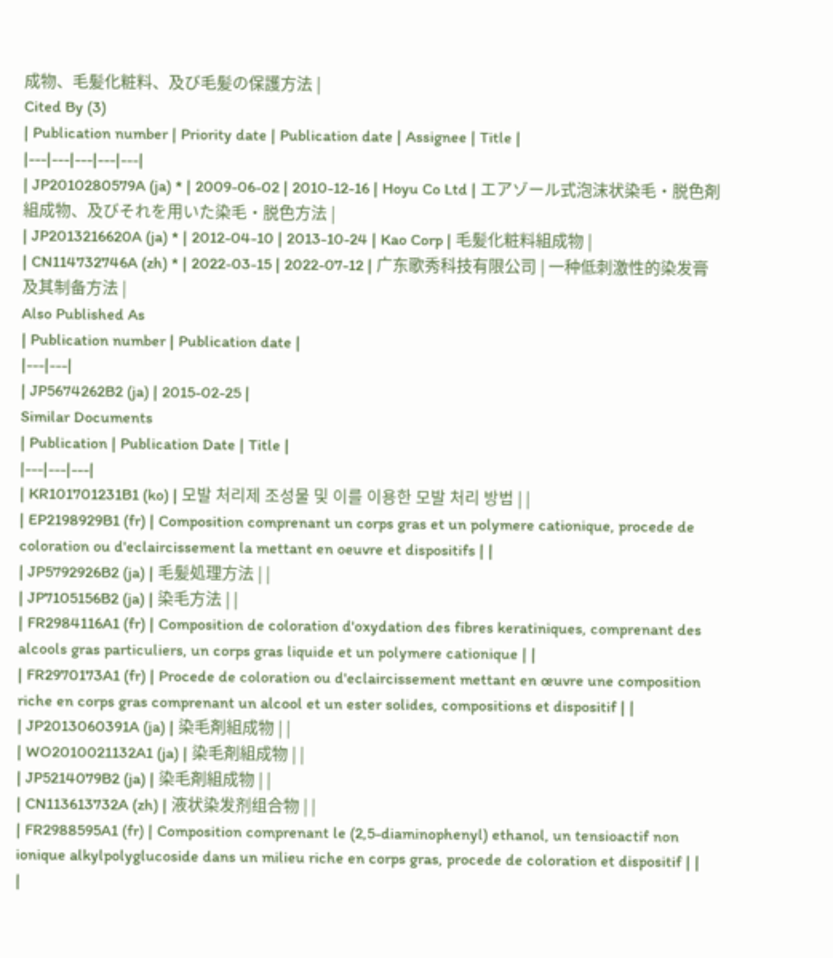成物、毛髪化粧料、及び毛髪の保護方法 |
Cited By (3)
| Publication number | Priority date | Publication date | Assignee | Title |
|---|---|---|---|---|
| JP2010280579A (ja) * | 2009-06-02 | 2010-12-16 | Hoyu Co Ltd | エアゾール式泡沫状染毛・脱色剤組成物、及びそれを用いた染毛・脱色方法 |
| JP2013216620A (ja) * | 2012-04-10 | 2013-10-24 | Kao Corp | 毛髪化粧料組成物 |
| CN114732746A (zh) * | 2022-03-15 | 2022-07-12 | 广东歌秀科技有限公司 | 一种低刺激性的染发膏及其制备方法 |
Also Published As
| Publication number | Publication date |
|---|---|
| JP5674262B2 (ja) | 2015-02-25 |
Similar Documents
| Publication | Publication Date | Title |
|---|---|---|
| KR101701231B1 (ko) | 모발 처리제 조성물 및 이를 이용한 모발 처리 방법 | |
| EP2198929B1 (fr) | Composition comprenant un corps gras et un polymere cationique, procede de coloration ou d'eclaircissement la mettant en oeuvre et dispositifs | |
| JP5792926B2 (ja) | 毛髪処理方法 | |
| JP7105156B2 (ja) | 染毛方法 | |
| FR2984116A1 (fr) | Composition de coloration d'oxydation des fibres keratiniques, comprenant des alcools gras particuliers, un corps gras liquide et un polymere cationique | |
| FR2970173A1 (fr) | Procede de coloration ou d'eclaircissement mettant en œuvre une composition riche en corps gras comprenant un alcool et un ester solides, compositions et dispositif | |
| JP2013060391A (ja) | 染毛剤組成物 | |
| WO2010021132A1 (ja) | 染毛剤組成物 | |
| JP5214079B2 (ja) | 染毛剤組成物 | |
| CN113613732A (zh) | 液状染发剂组合物 | |
| FR2988595A1 (fr) | Composition comprenant le (2,5-diaminophenyl) ethanol, un tensioactif non ionique alkylpolyglucoside dans un milieu riche en corps gras, procede de coloration et dispositif | |
|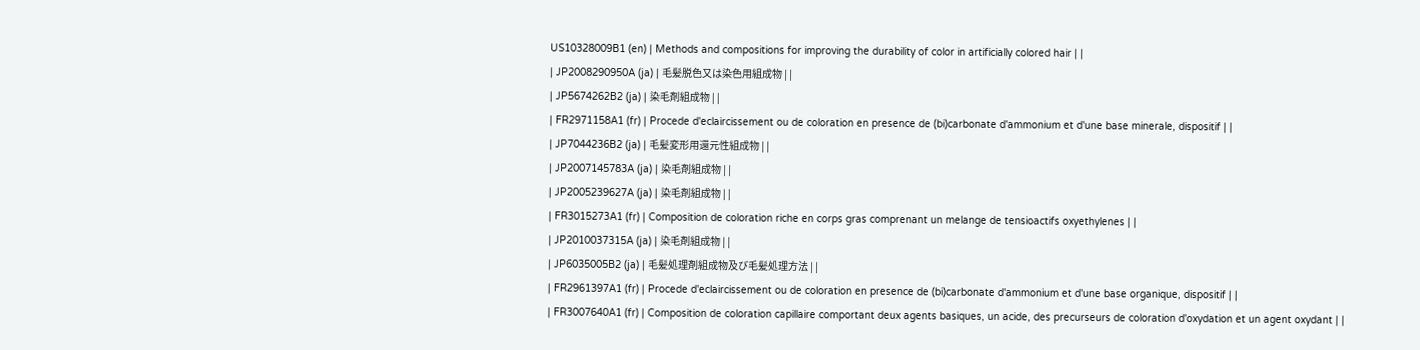US10328009B1 (en) | Methods and compositions for improving the durability of color in artificially colored hair | |
| JP2008290950A (ja) | 毛髪脱色又は染色用組成物 | |
| JP5674262B2 (ja) | 染毛剤組成物 | |
| FR2971158A1 (fr) | Procede d'eclaircissement ou de coloration en presence de (bi)carbonate d'ammonium et d'une base minerale, dispositif | |
| JP7044236B2 (ja) | 毛髪変形用還元性組成物 | |
| JP2007145783A (ja) | 染毛剤組成物 | |
| JP2005239627A (ja) | 染毛剤組成物 | |
| FR3015273A1 (fr) | Composition de coloration riche en corps gras comprenant un melange de tensioactifs oxyethylenes | |
| JP2010037315A (ja) | 染毛剤組成物 | |
| JP6035005B2 (ja) | 毛髪処理剤組成物及び毛髪処理方法 | |
| FR2961397A1 (fr) | Procede d'eclaircissement ou de coloration en presence de (bi)carbonate d'ammonium et d'une base organique, dispositif | |
| FR3007640A1 (fr) | Composition de coloration capillaire comportant deux agents basiques, un acide, des precurseurs de coloration d'oxydation et un agent oxydant | |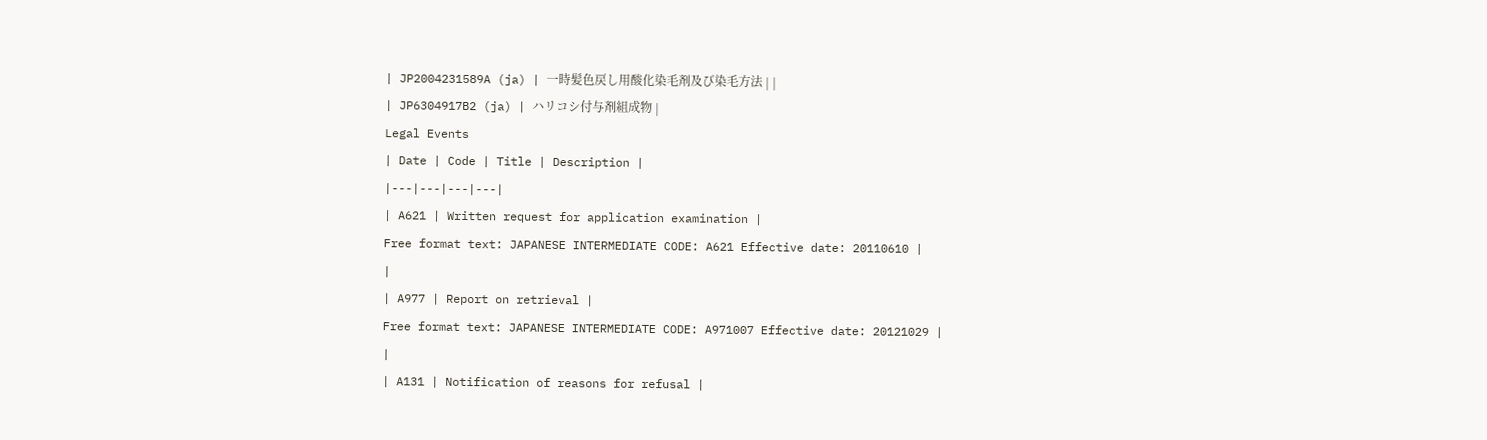| JP2004231589A (ja) | 一時髪色戻し用酸化染毛剤及び染毛方法 | |
| JP6304917B2 (ja) | ハリコシ付与剤組成物 |
Legal Events
| Date | Code | Title | Description |
|---|---|---|---|
| A621 | Written request for application examination |
Free format text: JAPANESE INTERMEDIATE CODE: A621 Effective date: 20110610 |
|
| A977 | Report on retrieval |
Free format text: JAPANESE INTERMEDIATE CODE: A971007 Effective date: 20121029 |
|
| A131 | Notification of reasons for refusal |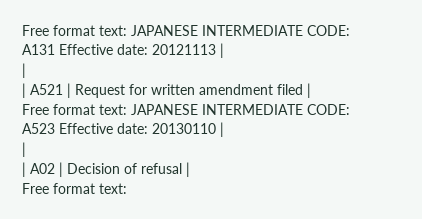Free format text: JAPANESE INTERMEDIATE CODE: A131 Effective date: 20121113 |
|
| A521 | Request for written amendment filed |
Free format text: JAPANESE INTERMEDIATE CODE: A523 Effective date: 20130110 |
|
| A02 | Decision of refusal |
Free format text: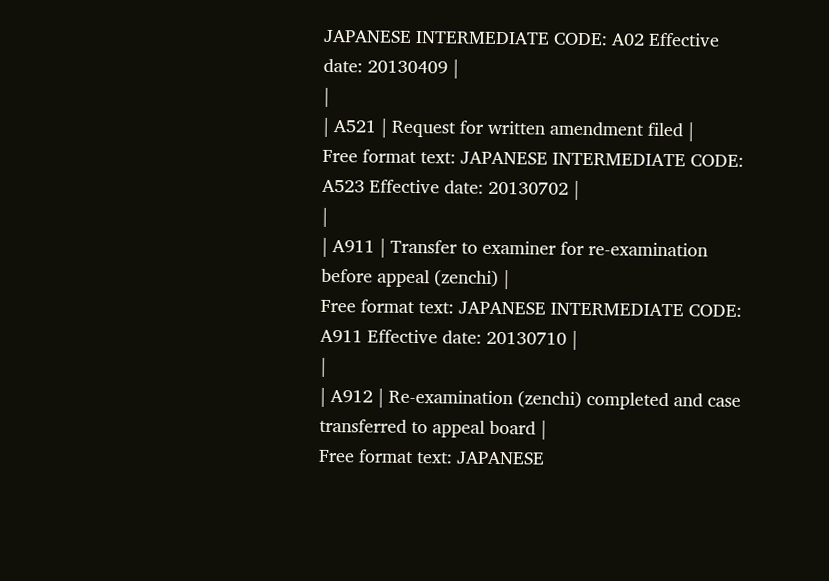JAPANESE INTERMEDIATE CODE: A02 Effective date: 20130409 |
|
| A521 | Request for written amendment filed |
Free format text: JAPANESE INTERMEDIATE CODE: A523 Effective date: 20130702 |
|
| A911 | Transfer to examiner for re-examination before appeal (zenchi) |
Free format text: JAPANESE INTERMEDIATE CODE: A911 Effective date: 20130710 |
|
| A912 | Re-examination (zenchi) completed and case transferred to appeal board |
Free format text: JAPANESE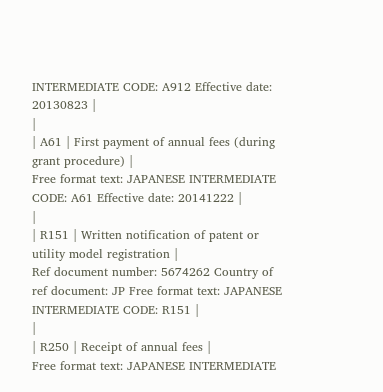INTERMEDIATE CODE: A912 Effective date: 20130823 |
|
| A61 | First payment of annual fees (during grant procedure) |
Free format text: JAPANESE INTERMEDIATE CODE: A61 Effective date: 20141222 |
|
| R151 | Written notification of patent or utility model registration |
Ref document number: 5674262 Country of ref document: JP Free format text: JAPANESE INTERMEDIATE CODE: R151 |
|
| R250 | Receipt of annual fees |
Free format text: JAPANESE INTERMEDIATE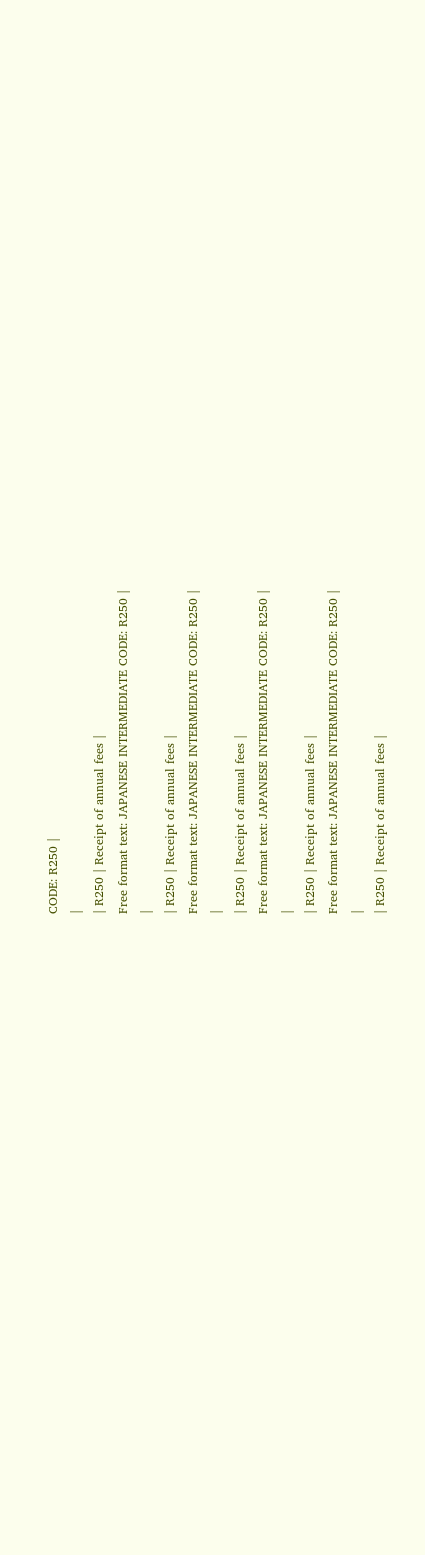CODE: R250 |
|
| R250 | Receipt of annual fees |
Free format text: JAPANESE INTERMEDIATE CODE: R250 |
|
| R250 | Receipt of annual fees |
Free format text: JAPANESE INTERMEDIATE CODE: R250 |
|
| R250 | Receipt of annual fees |
Free format text: JAPANESE INTERMEDIATE CODE: R250 |
|
| R250 | Receipt of annual fees |
Free format text: JAPANESE INTERMEDIATE CODE: R250 |
|
| R250 | Receipt of annual fees |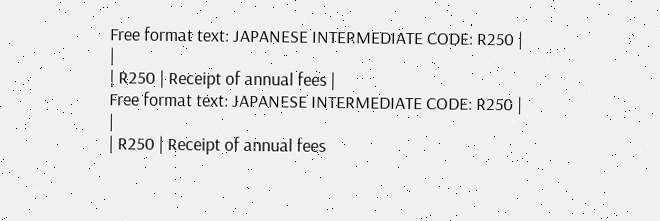Free format text: JAPANESE INTERMEDIATE CODE: R250 |
|
| R250 | Receipt of annual fees |
Free format text: JAPANESE INTERMEDIATE CODE: R250 |
|
| R250 | Receipt of annual fees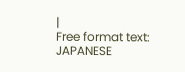|
Free format text: JAPANESE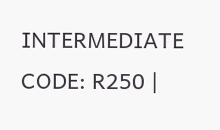INTERMEDIATE CODE: R250 |